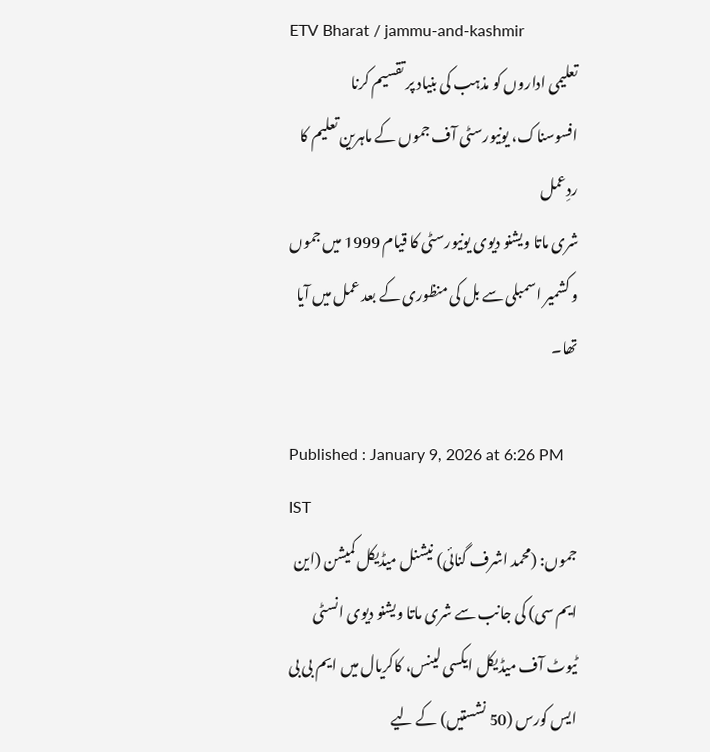ETV Bharat / jammu-and-kashmir
تعلیمی اداروں کو مذہب کی بنیاد پر تقسیم کرنا افسوسناک، یونیورسٹی آف جموں کے ماہرین تعلیم کا ردِعمل
شری ماتا ویشنو دیوی یونیورسٹی کا قیام 1999 میں جموں و کشمیر اسمبلی سے بل کی منظوری کے بعد عمل میں آیا تھا۔

Published : January 9, 2026 at 6:26 PM IST
جموں: (محمد اشرف گنائی) نیشنل میڈیکل کمیشن (این ایم سی) کی جانب سے شری ماتا ویشنو دیوی انسٹی ٹیوٹ آف میڈیکل ایکسی لینس، کاکریال میں ایم بی بی ایس کورس (50 نشستیں) کے لیے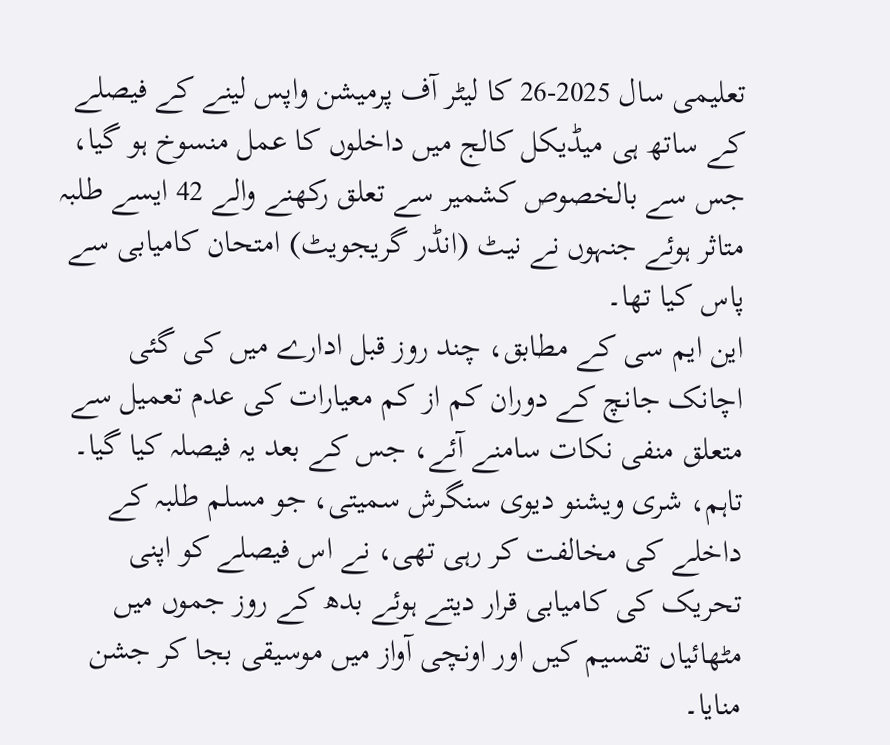تعلیمی سال 2025-26 کا لیٹر آف پرمیشن واپس لینے کے فیصلے کے ساتھ ہی میڈیکل کالج میں داخلوں کا عمل منسوخ ہو گیا، جس سے بالخصوص کشمیر سے تعلق رکھنے والے 42 ایسے طلبہ متاثر ہوئے جنہوں نے نیٹ (انڈر گریجویٹ) امتحان کامیابی سے پاس کیا تھا۔
این ایم سی کے مطابق، چند روز قبل ادارے میں کی گئی اچانک جانچ کے دوران کم از کم معیارات کی عدم تعمیل سے متعلق منفی نکات سامنے آئے، جس کے بعد یہ فیصلہ کیا گیا۔ تاہم، شری ویشنو دیوی سنگرش سمیتی، جو مسلم طلبہ کے داخلے کی مخالفت کر رہی تھی، نے اس فیصلے کو اپنی تحریک کی کامیابی قرار دیتے ہوئے بدھ کے روز جموں میں مٹھائیاں تقسیم کیں اور اونچی آواز میں موسیقی بجا کر جشن منایا۔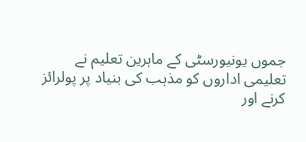جموں یونیورسٹی کے ماہرین تعلیم نے تعلیمی اداروں کو مذہب کی بنیاد پر پولرائز کرنے اور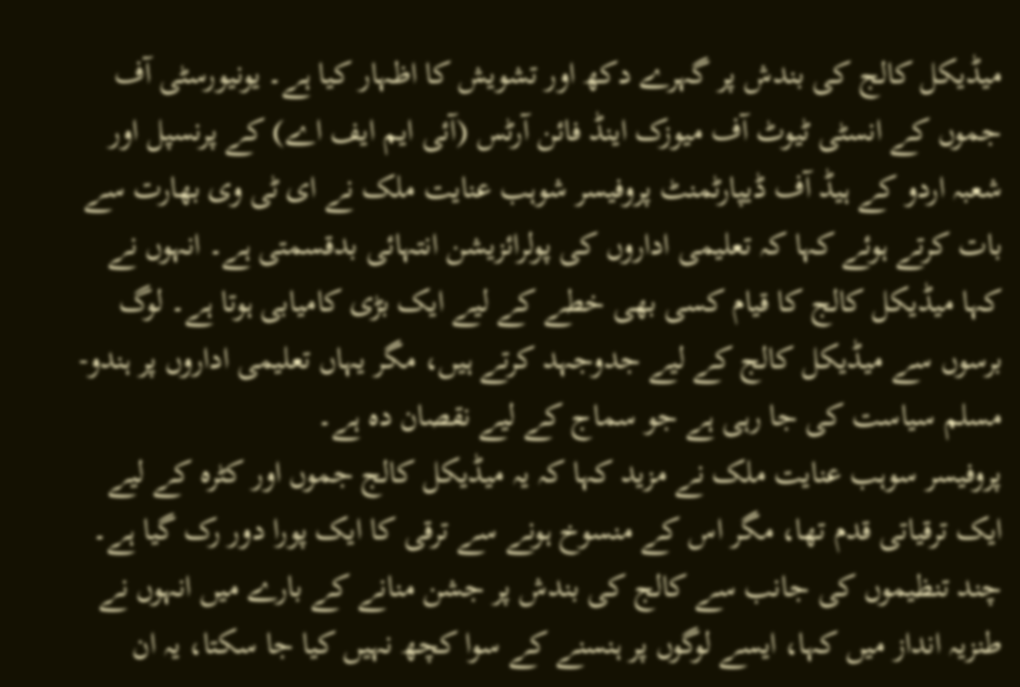میڈیکل کالج کی بندش پر گہرے دکھ اور تشویش کا اظہار کیا ہے۔ یونیورسٹی آف جموں کے انسٹی ٹیوٹ آف میوزک اینڈ فائن آرٹس (آئی ایم ایف اے) کے پرنسپل اور شعبہ اردو کے ہیڈ آف ڈیپارٹمنٹ پروفیسر شوہب عنایت ملک نے ای ٹی وی بھارت سے بات کرتے ہوئے کہا کہ تعلیمی اداروں کی پولرائزیشن انتہائی بدقسمتی ہے۔ انہوں نے کہا میڈیکل کالج کا قیام کسی بھی خطے کے لیے ایک بڑی کامیابی ہوتا ہے۔ لوگ برسوں سے میڈیکل کالج کے لیے جدوجہد کرتے ہیں، مگر یہاں تعلیمی اداروں پر ہندو-مسلم سیاست کی جا رہی ہے جو سماج کے لیے نقصان دہ ہے۔
پروفیسر سوہب عنایت ملک نے مزید کہا کہ یہ میڈیکل کالج جموں اور کٹرہ کے لیے ایک ترقیاتی قدم تھا، مگر اس کے منسوخ ہونے سے ترقی کا ایک پورا دور رک گیا ہے۔ چند تنظیموں کی جانب سے کالج کی بندش پر جشن منانے کے بارے میں انہوں نے طنزیہ انداز میں کہا، ایسے لوگوں پر ہنسنے کے سوا کچھ نہیں کیا جا سکتا، یہ ان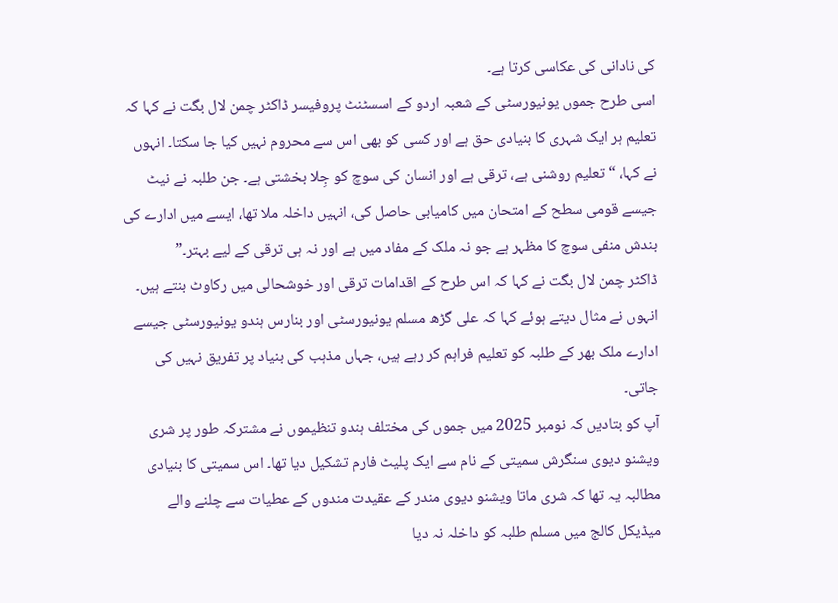کی نادانی کی عکاسی کرتا ہے۔
اسی طرح جموں یونیورسٹی کے شعبہ اردو کے اسسٹنٹ پروفیسر ڈاکٹر چمن لال بگت نے کہا کہ تعلیم ہر ایک شہری کا بنیادی حق ہے اور کسی کو بھی اس سے محروم نہیں کیا جا سکتا۔ انہوں نے کہا، “تعلیم روشنی ہے، ترقی ہے اور انسان کی سوچ کو جِلا بخشتی ہے۔ جن طلبہ نے نیٹ جیسے قومی سطح کے امتحان میں کامیابی حاصل کی، انہیں داخلہ ملا تھا، ایسے میں ادارے کی بندش منفی سوچ کا مظہر ہے جو نہ ملک کے مفاد میں ہے اور نہ ہی ترقی کے لیے بہتر۔”
ڈاکٹر چمن لال بگت نے کہا کہ اس طرح کے اقدامات ترقی اور خوشحالی میں رکاوٹ بنتے ہیں۔ انہوں نے مثال دیتے ہوئے کہا کہ علی گڑھ مسلم یونیورسٹی اور بنارس ہندو یونیورسٹی جیسے ادارے ملک بھر کے طلبہ کو تعلیم فراہم کر رہے ہیں، جہاں مذہب کی بنیاد پر تفریق نہیں کی جاتی۔
آپ کو بتادیں کہ نومبر 2025 میں جموں کی مختلف ہندو تنظیموں نے مشترکہ طور پر شری ویشنو دیوی سنگرش سمیتی کے نام سے ایک پلیٹ فارم تشکیل دیا تھا۔ اس سمیتی کا بنیادی مطالبہ یہ تھا کہ شری ماتا ویشنو دیوی مندر کے عقیدت مندوں کے عطیات سے چلنے والے میڈیکل کالج میں مسلم طلبہ کو داخلہ نہ دیا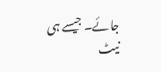جائے۔ جیسے ہی نیٹ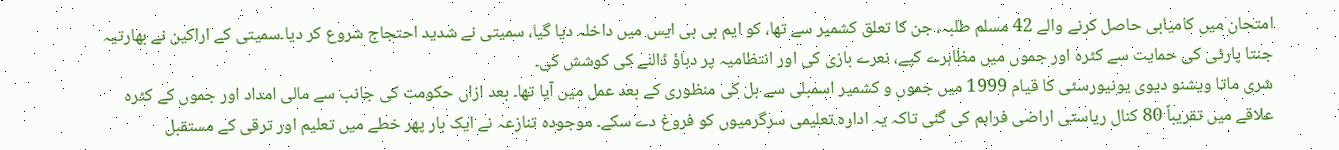امتحان میں کامیابی حاصل کرنے والے 42 مسلم طلبہ، جن کا تعلق کشمیر سے تھا، کو ایم بی بی ایس میں داخلہ دیا گیا، سمیتی نے شدید احتجاج شروع کر دیا۔سمیتی کے اراکین نے بھارتیہ جنتا پارٹی کی حمایت سے کٹرہ اور جموں میں مظاہرے کیے، نعرے بازی کی اور انتظامیہ پر دباؤ ڈالنے کی کوشش کی۔
شری ماتا ویشنو دیوی یونیورسٹی کا قیام 1999 میں جموں و کشمیر اسمبلی سے بل کی منظوری کے بعد عمل میں آیا تھا۔ بعد ازاں حکومت کی جانب سے مالی امداد اور جموں کے کٹرہ علاقے میں تقریباً 80 کنال ریاستی اراضی فراہم کی گئی تاکہ یہ ادارہ تعلیمی سرگرمیوں کو فروغ دے سکے۔ موجودہ تنازعہ نے ایک بار پھر خطے میں تعلیم اور ترقی کے مستقبل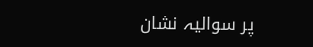پر سوالیہ نشان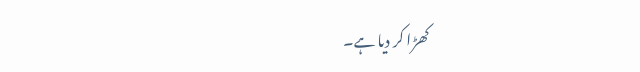کھڑا کر دیا ہے۔